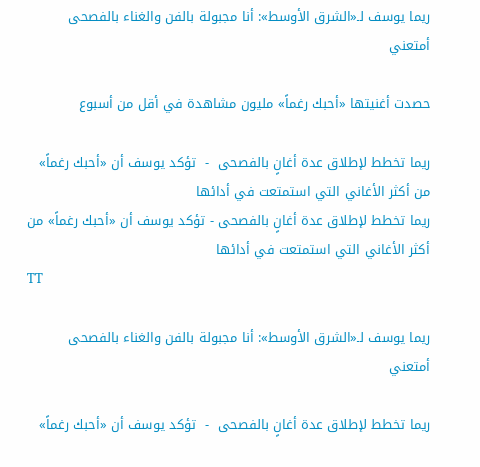ريما يوسف لـ«الشرق الأوسط»: أنا مجبولة بالفن والغناء بالفصحى أمتعني

حصدت أغنيتها «أحبك رغماً» مليون مشاهدة في أقل من أسبوع

ريما تخطط لإطلاق عدة أغانٍ بالفصحى  -  تؤكد يوسف أن «أحبك رغماً» من أكثر الأغاني التي استمتعت في أدائها
ريما تخطط لإطلاق عدة أغانٍ بالفصحى - تؤكد يوسف أن «أحبك رغماً» من أكثر الأغاني التي استمتعت في أدائها
TT

ريما يوسف لـ«الشرق الأوسط»: أنا مجبولة بالفن والغناء بالفصحى أمتعني

ريما تخطط لإطلاق عدة أغانٍ بالفصحى  -  تؤكد يوسف أن «أحبك رغماً»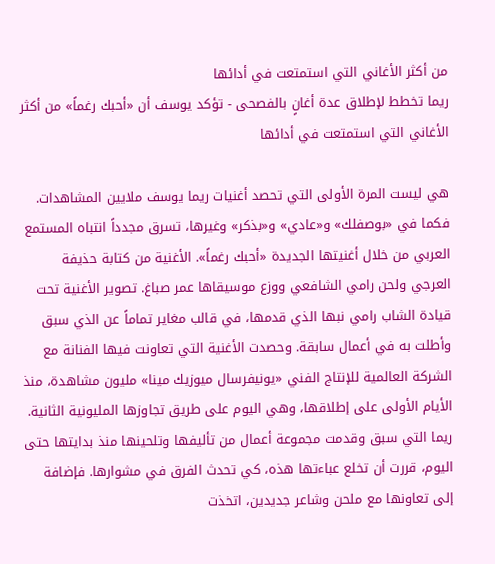من أكثر الأغاني التي استمتعت في أدائها
ريما تخطط لإطلاق عدة أغانٍ بالفصحى - تؤكد يوسف أن «أحبك رغماً» من أكثر الأغاني التي استمتعت في أدائها

هي ليست المرة الأولى التي تحصد أغنيات ريما يوسف ملايين المشاهدات. فكما في «بوصفلك» و«عادي» و«بذكر» وغيرها، تسرق مجدداً انتباه المستمع العربي من خلال أغنيتها الجديدة «أحبك رغماً». الأغنية من كتابة حذيفة العرجي ولحن رامي الشافعي ووزع موسيقاها عمر صباغ. تصوير الأغنية تحت قيادة الشاب رامي نبها الذي قدمها، في قالب مغاير تماماً عن الذي سبق وأطلت به في أعمال سابقة. وحصدت الأغنية التي تعاونت فيها الفنانة مع الشركة العالمية للإنتاج الفني «يونيفرسال ميوزيك مينا» مليون مشاهدة، منذ الأيام الأولى على إطلاقها، وهي اليوم على طريق تجاوزها المليونية الثانية.
ريما التي سبق وقدمت مجموعة أعمال من تأليفها وتلحينها منذ بدايتها حتى اليوم، قررت أن تخلع عباءتها هذه، كي تحدث الفرق في مشوارها. فإضافة إلى تعاونها مع ملحن وشاعر جديدين، اتخذت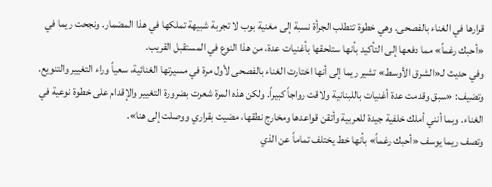قرارها في الغناء بالفصحى. وهي خطوة تتطلب الجرأة نسبة إلى مغنية بوب لا تجربة شبيهة تملكها في هذا المضمار. ونجحت ريما في «أحبك رغماً» مما دفعها إلى التأكيد بأنها ستلحقها بأغنيات عدة، من هذا النوع في المستقبل القريب.
وفي حديث لـ«الشرق الأوسط» تشير ريما إلى أنها اختارت الغناء بالفصحى لأول مرة في مسيرتها الغنائية، سعياً وراء التغيير والتنويع. وتضيف: «سبق وقدمت عدة أغنيات باللبنانية ولاقت رواجاً كبيراً. ولكن هذه المرة شعرت بضرورة التغيير والإقدام على خطوة نوعية في الغناء. وبما أنني أملك خلفية جيدة للعربية وأتقن قواعدها ومخارج نطقها، مضيت بقراري ووصلت إلى هنا».
وتصف ريما يوسف «أحبك رغماً» بأنها خط يختلف تماماً عن الذي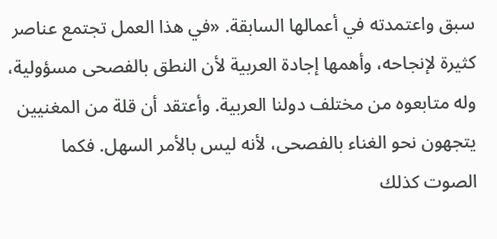سبق واعتمدته في أعمالها السابقة. «في هذا العمل تجتمع عناصر كثيرة لإنجاحه، وأهمها إجادة العربية لأن النطق بالفصحى مسؤولية، وله متابعوه من مختلف دولنا العربية. وأعتقد أن قلة من المغنيين يتجهون نحو الغناء بالفصحى، لأنه ليس بالأمر السهل. فكما الصوت كذلك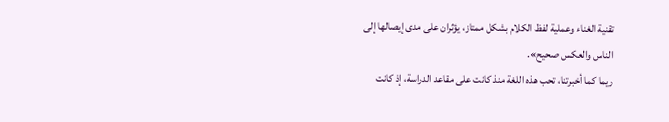تقنية الغناء وعملية لفظ الكلام بشكل ممتاز، يؤثران على مدى إيصالها إلى الناس والعكس صحيح».
ريما كما أخبرتنا، تحب هذه اللغة منذ كانت على مقاعد الدراسة، إذ كانت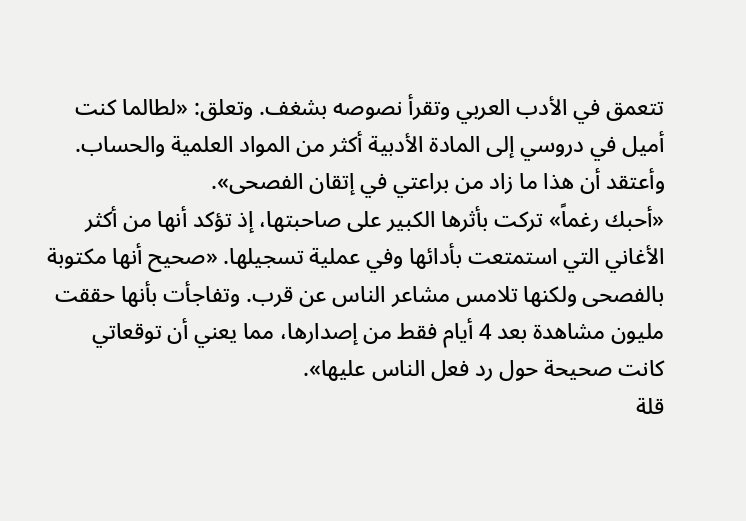تتعمق في الأدب العربي وتقرأ نصوصه بشغف. وتعلق: «لطالما كنت أميل في دروسي إلى المادة الأدبية أكثر من المواد العلمية والحساب. وأعتقد أن هذا ما زاد من براعتي في إتقان الفصحى».
«أحبك رغماً» تركت بأثرها الكبير على صاحبتها، إذ تؤكد أنها من أكثر الأغاني التي استمتعت بأدائها وفي عملية تسجيلها. «صحيح أنها مكتوبة بالفصحى ولكنها تلامس مشاعر الناس عن قرب. وتفاجأت بأنها حققت مليون مشاهدة بعد 4 أيام فقط من إصدارها، مما يعني أن توقعاتي كانت صحيحة حول رد فعل الناس عليها».
قلة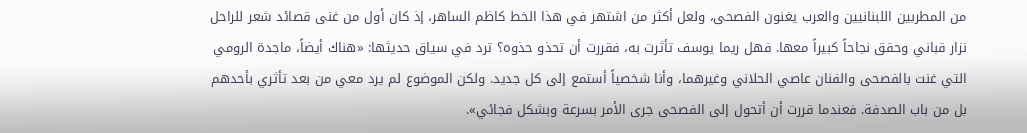من المطربين اللبنانيين والعرب يغنون الفصحى، ولعل أكثر من اشتهر في هذا الخط كاظم الساهر، إذ كان أول من غنى قصائد شعر للراحل نزار قباني وحقق نجاحاً كبيراً معها. فهل ريما يوسف تأثرت به، فقررت أن تحذو حذوه؟ ترد في سياق حديثها: «هناك أيضاً، ماجدة الرومي التي غنت بالفصحى والفنان عاصي الحلاني وغيرهما، وأنا شخصياً أستمع إلى كل جديد. ولكن الموضوع لم يرد معي من بعد تأثري بأحدهم بل من باب الصدفة. فعندما قررت أن أتحول إلى الفصحى جرى الأمر بسرعة وبشكل فجائي».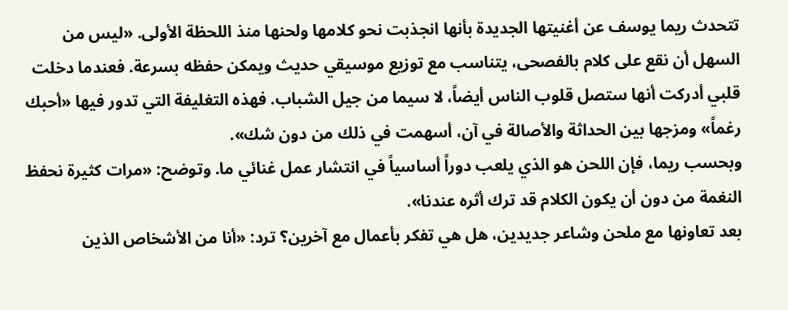تتحدث ريما يوسف عن أغنيتها الجديدة بأنها انجذبت نحو كلامها ولحنها منذ اللحظة الأولى. «ليس من السهل أن نقع على كلام بالفصحى، يتناسب مع توزيع موسيقي حديث ويمكن حفظه بسرعة. فعندما دخلت قلبي أدركت أنها ستصل قلوب الناس أيضاً، لا سيما من جيل الشباب. فهذه التغليفة التي تدور فيها «أحبك رغماً» ومزجها بين الحداثة والأصالة في آن، أسهمت في ذلك من دون شك».
وبحسب ريما، فإن اللحن هو الذي يلعب دوراً أساسياً في انتشار عمل غنائي ما. وتوضح: «مرات كثيرة نحفظ النغمة من دون أن يكون الكلام قد ترك أثره عندنا».
بعد تعاونها مع ملحن وشاعر جديدين، هل هي تفكر بأعمال مع آخرين؟ ترد: «أنا من الأشخاص الذين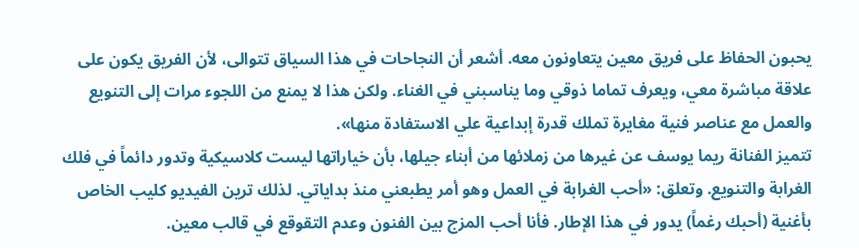يحبون الحفاظ على فريق معين يتعاونون معه. أشعر أن النجاحات في هذا السياق تتوالى، لأن الفريق يكون على علاقة مباشرة معي، ويعرف تماما ذوقي وما يناسبني في الغناء. ولكن هذا لا يمنع من اللجوء مرات إلى التنويع والعمل مع عناصر فنية مغايرة تملك قدرة إبداعية علي الاستفادة منها».
تتميز الفنانة ريما يوسف عن غيرها من زملائها من أبناء جيلها، بأن خياراتها ليست كلاسيكية وتدور دائماً في فلك الغرابة والتنويع. وتعلق: «أحب الغرابة في العمل وهو أمر يطبعني منذ بداياتي. لذلك ترين الفيديو كليب الخاص بأغنية (أحبك رغماً) يدور في هذا الإطار. فأنا أحب المزج بين الفنون وعدم التقوقع في قالب معين.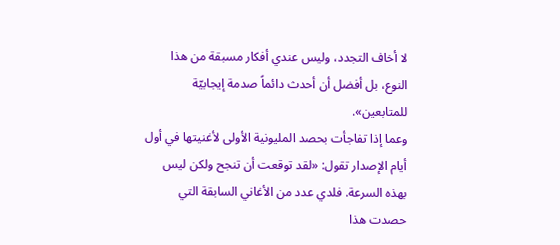لا أخاف التجدد، وليس عندي أفكار مسبقة من هذا النوع، بل أفضل أن أحدث دائماً صدمة إيجابيّة للمتابعين».
وعما إذا تفاجأت بحصد المليونية الأولى لأغنيتها في أول أيام الإصدار تقول: «لقد توقعت أن تنجح ولكن ليس بهذه السرعة. فلدي عدد من الأغاني السابقة التي حصدت هذا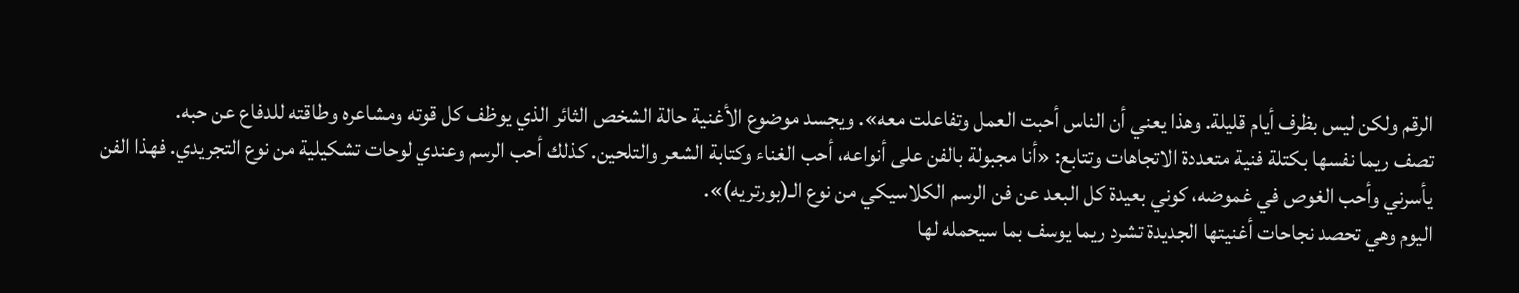الرقم ولكن ليس بظرف أيام قليلة. وهذا يعني أن الناس أحبت العمل وتفاعلت معه». ويجسد موضوع الأغنية حالة الشخص الثائر الذي يوظف كل قوته ومشاعره وطاقته للدفاع عن حبه.
تصف ريما نفسها بكتلة فنية متعددة الاتجاهات وتتابع: «أنا مجبولة بالفن على أنواعه، أحب الغناء وكتابة الشعر والتلحين. كذلك أحب الرسم وعندي لوحات تشكيلية من نوع التجريدي. فهذا الفن يأسرني وأحب الغوص في غموضه، كوني بعيدة كل البعد عن فن الرسم الكلاسيكي من نوع الـ(بورتريه)».
اليوم وهي تحصد نجاحات أغنيتها الجديدة تشرد ريما يوسف بما سيحمله لها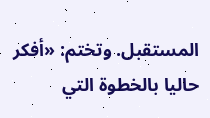المستقبل. وتختم: «أفكر حاليا بالخطوة التي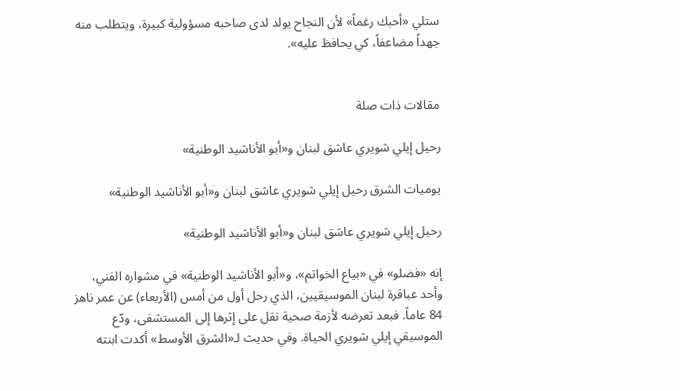ستلي «أحبك رغماً» لأن النجاح يولد لدى صاحبه مسؤولية كبيرة، ويتطلب منه جهداً مضاعفاً، كي يحافظ عليه».


مقالات ذات صلة

رحيل إيلي شويري عاشق لبنان و«أبو الأناشيد الوطنية»

يوميات الشرق رحيل إيلي شويري عاشق لبنان و«أبو الأناشيد الوطنية»

رحيل إيلي شويري عاشق لبنان و«أبو الأناشيد الوطنية»

إنه «فضلو» في «بياع الخواتم»، و«أبو الأناشيد الوطنية» في مشواره الفني، وأحد عباقرة لبنان الموسيقيين، الذي رحل أول من أمس (الأربعاء) عن عمر ناهز 84 عاماً. فبعد تعرضه لأزمة صحية نقل على إثرها إلى المستشفى، ودّع الموسيقي إيلي شويري الحياة. وفي حديث لـ«الشرق الأوسط» أكدت ابنته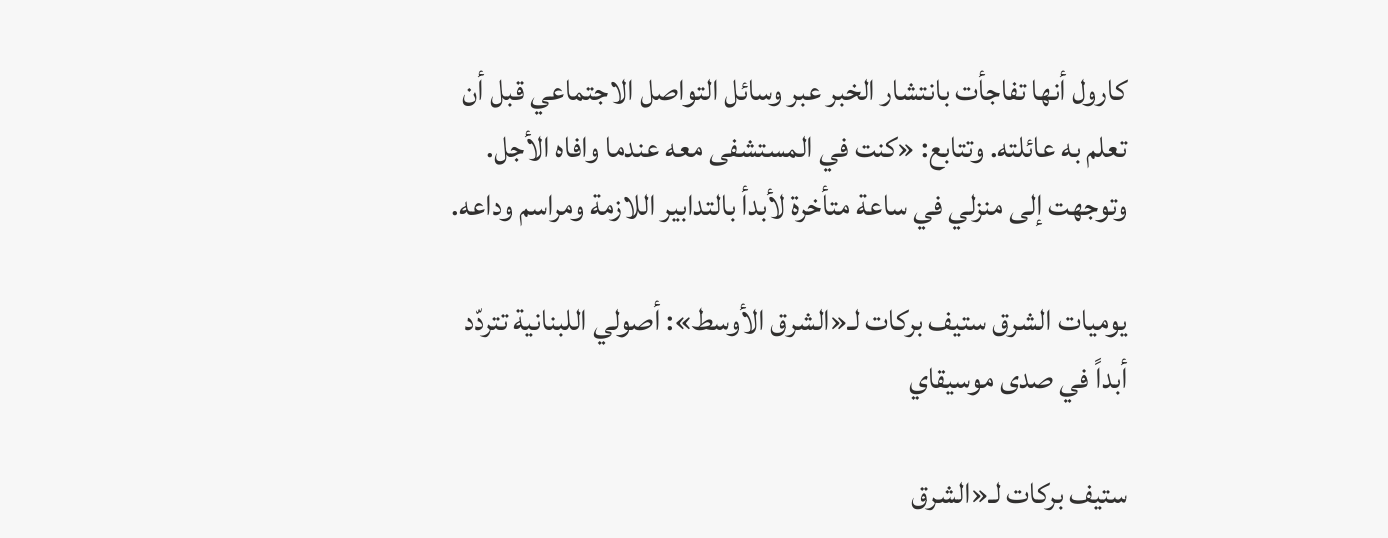كارول أنها تفاجأت بانتشار الخبر عبر وسائل التواصل الاجتماعي قبل أن تعلم به عائلته. وتتابع: «كنت في المستشفى معه عندما وافاه الأجل. وتوجهت إلى منزلي في ساعة متأخرة لأبدأ بالتدابير اللازمة ومراسم وداعه.

يوميات الشرق ستيف بركات لـ«الشرق الأوسط»: أصولي اللبنانية تتردّد أبداً في صدى موسيقاي

ستيف بركات لـ«الشرق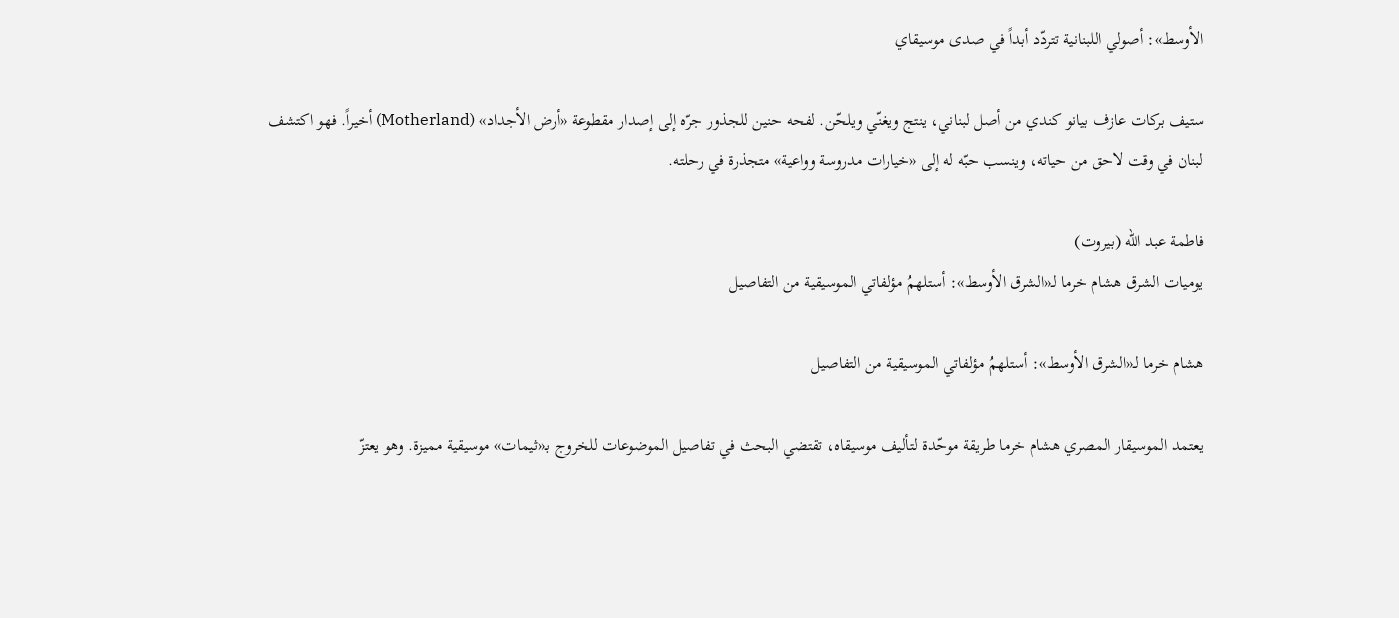الأوسط»: أصولي اللبنانية تتردّد أبداً في صدى موسيقاي

ستيف بركات عازف بيانو كندي من أصل لبناني، ينتج ويغنّي ويلحّن. لفحه حنين للجذور جرّه إلى إصدار مقطوعة «أرض الأجداد» (Motherland) أخيراً. فهو اكتشف لبنان في وقت لاحق من حياته، وينسب حبّه له إلى «خيارات مدروسة وواعية» متجذرة في رحلته.

فاطمة عبد الله (بيروت)
يوميات الشرق هشام خرما لـ«الشرق الأوسط»: أستلهمُ مؤلفاتي الموسيقية من التفاصيل

هشام خرما لـ«الشرق الأوسط»: أستلهمُ مؤلفاتي الموسيقية من التفاصيل

يعتمد الموسيقار المصري هشام خرما طريقة موحّدة لتأليف موسيقاه، تقتضي البحث في تفاصيل الموضوعات للخروج بـ«ثيمات» موسيقية مميزة. وهو يعتزّ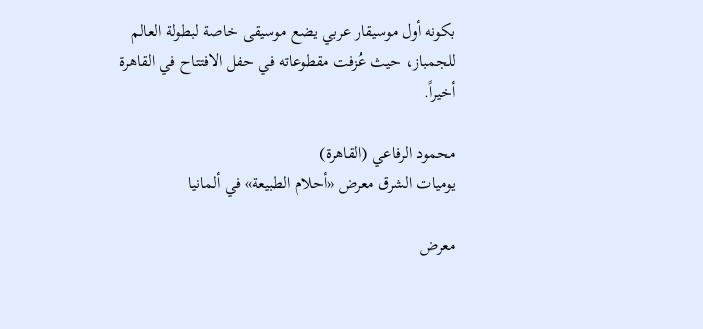بكونه أول موسيقار عربي يضع موسيقى خاصة لبطولة العالم للجمباز، حيث عُزفت مقطوعاته في حفل الافتتاح في القاهرة أخيراً.

محمود الرفاعي (القاهرة)
يوميات الشرق معرض «أحلام الطبيعة» في ألمانيا

معرض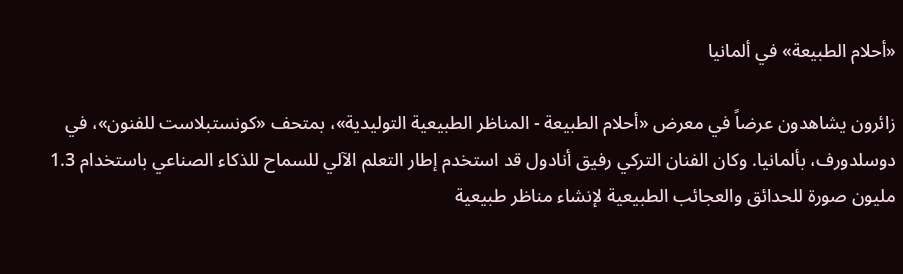«أحلام الطبيعة» في ألمانيا

زائرون يشاهدون عرضاً في معرض «أحلام الطبيعة - المناظر الطبيعية التوليدية»، بمتحف «كونستبلاست للفنون»، في دوسلدورف، بألمانيا. وكان الفنان التركي رفيق أنادول قد استخدم إطار التعلم الآلي للسماح للذكاء الصناعي باستخدام 1.3 مليون صورة للحدائق والعجائب الطبيعية لإنشاء مناظر طبيعية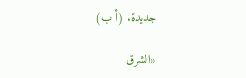جديدة. (أ ب)

«الشرق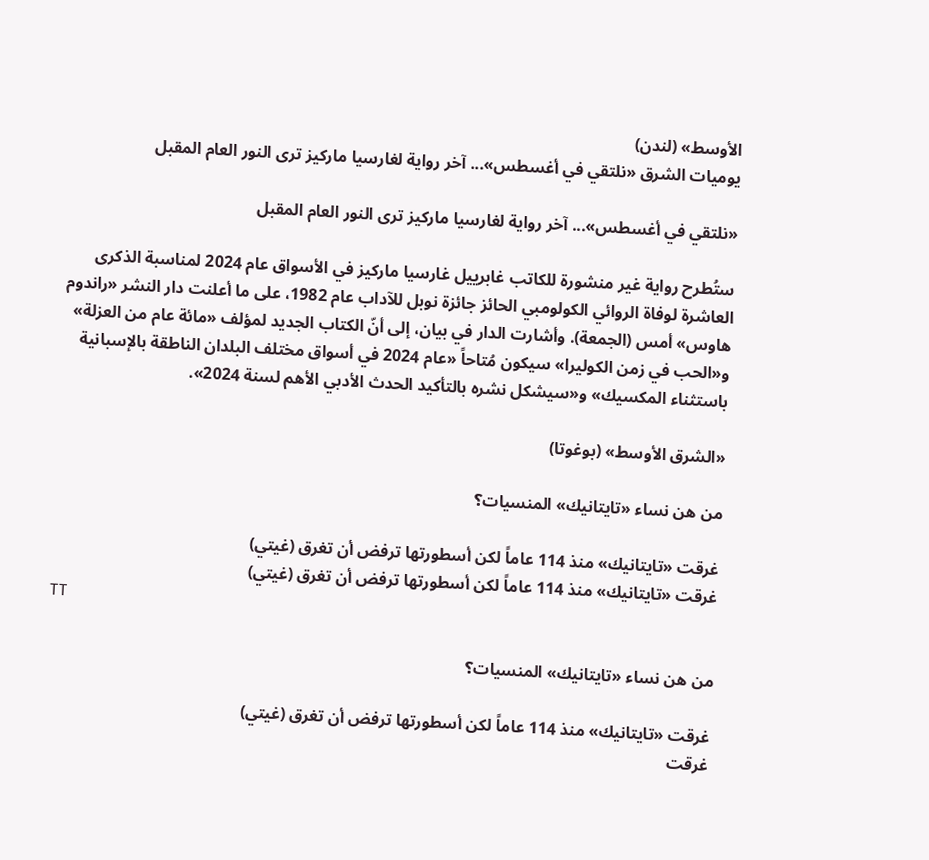الأوسط» (لندن)
يوميات الشرق «نلتقي في أغسطس»... آخر رواية لغارسيا ماركيز ترى النور العام المقبل

«نلتقي في أغسطس»... آخر رواية لغارسيا ماركيز ترى النور العام المقبل

ستُطرح رواية غير منشورة للكاتب غابرييل غارسيا ماركيز في الأسواق عام 2024 لمناسبة الذكرى العاشرة لوفاة الروائي الكولومبي الحائز جائزة نوبل للآداب عام 1982، على ما أعلنت دار النشر «راندوم هاوس» أمس (الجمعة). وأشارت الدار في بيان، إلى أنّ الكتاب الجديد لمؤلف «مائة عام من العزلة» و«الحب في زمن الكوليرا» سيكون مُتاحاً «عام 2024 في أسواق مختلف البلدان الناطقة بالإسبانية باستثناء المكسيك» و«سيشكل نشره بالتأكيد الحدث الأدبي الأهم لسنة 2024».

«الشرق الأوسط» (بوغوتا)

من هن نساء «تايتانيك» المنسيات؟

غرقت «تايتانيك» منذ 114 عاماً لكن أسطورتها ترفض أن تغرق (غيتي)
غرقت «تايتانيك» منذ 114 عاماً لكن أسطورتها ترفض أن تغرق (غيتي)
TT

من هن نساء «تايتانيك» المنسيات؟

غرقت «تايتانيك» منذ 114 عاماً لكن أسطورتها ترفض أن تغرق (غيتي)
غرقت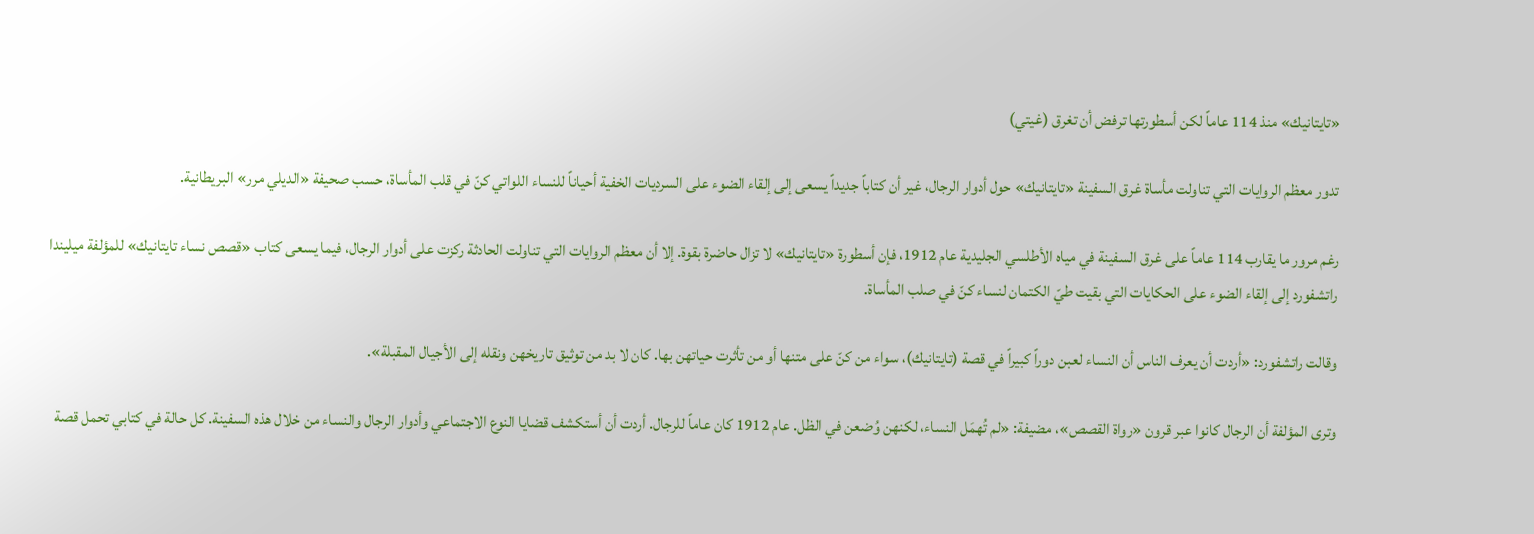«تايتانيك» منذ 114 عاماً لكن أسطورتها ترفض أن تغرق (غيتي)

تدور معظم الروايات التي تناولت مأساة غرق السفينة «تايتانيك» حول أدوار الرجال، غير أن كتاباً جديداً يسعى إلى إلقاء الضوء على السرديات الخفية أحياناً للنساء اللواتي كنّ في قلب المأساة، حسب صحيفة «الديلي مرر» البريطانية.

رغم مرور ما يقارب 114 عاماً على غرق السفينة في مياه الأطلسي الجليدية عام 1912، فإن أسطورة «تايتانيك» لا تزال حاضرة بقوة. إلا أن معظم الروايات التي تناولت الحادثة ركزت على أدوار الرجال، فيما يسعى كتاب «قصص نساء تايتانيك» للمؤلفة ميليندا راتشفورد إلى إلقاء الضوء على الحكايات التي بقيت طيّ الكتمان لنساء كنّ في صلب المأساة.

وقالت راتشفورد: «أردت أن يعرف الناس أن النساء لعبن دوراً كبيراً في قصة (تايتانيك)، سواء من كنّ على متنها أو من تأثرت حياتهن بها. كان لا بد من توثيق تاريخهن ونقله إلى الأجيال المقبلة».

وترى المؤلفة أن الرجال كانوا عبر قرون «رواة القصص»، مضيفة: «لم تُهمَل النساء، لكنهن وُضعن في الظل. عام 1912 كان عاماً للرجال. أردت أن أستكشف قضايا النوع الاجتماعي وأدوار الرجال والنساء من خلال هذه السفينة. كل حالة في كتابي تحمل قصة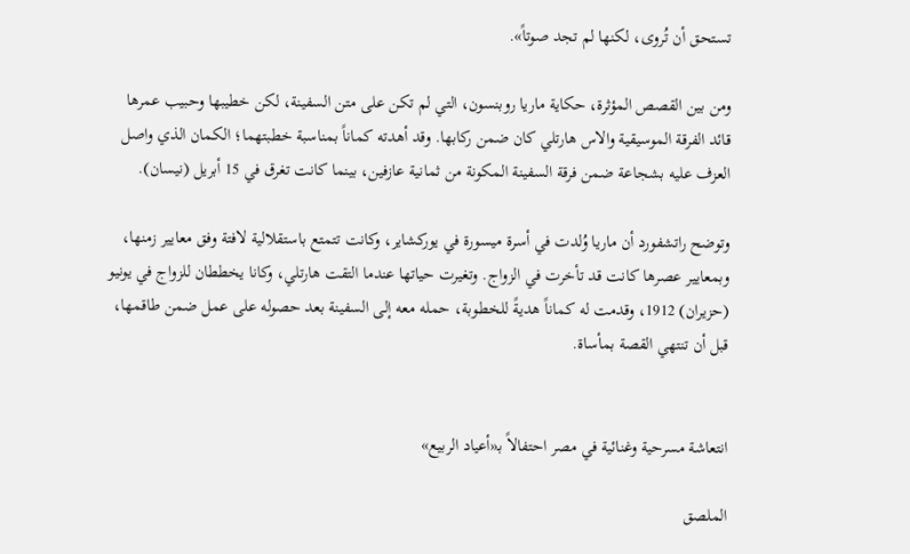تستحق أن تُروى، لكنها لم تجد صوتاً».

ومن بين القصص المؤثرة، حكاية ماريا روبنسون، التي لم تكن على متن السفينة، لكن خطيبها وحبيب عمرها قائد الفرقة الموسيقية والاس هارتلي كان ضمن ركابها. وقد أهدته كماناً بمناسبة خطبتهما؛ الكمان الذي واصل العزف عليه بشجاعة ضمن فرقة السفينة المكونة من ثمانية عازفين، بينما كانت تغرق في 15 أبريل (نيسان).

وتوضح راتشفورد أن ماريا وُلدت في أسرة ميسورة في يوركشاير، وكانت تتمتع باستقلالية لافتة وفق معايير زمنها، وبمعايير عصرها كانت قد تأخرت في الزواج. وتغيرت حياتها عندما التقت هارتلي، وكانا يخططان للزواج في يونيو (حزيران) 1912، وقدمت له كماناً هديةً للخطوبة، حمله معه إلى السفينة بعد حصوله على عمل ضمن طاقمها، قبل أن تنتهي القصة بمأساة.


انتعاشة مسرحية وغنائية في مصر احتفالاً بـ«أعياد الربيع»

الملصق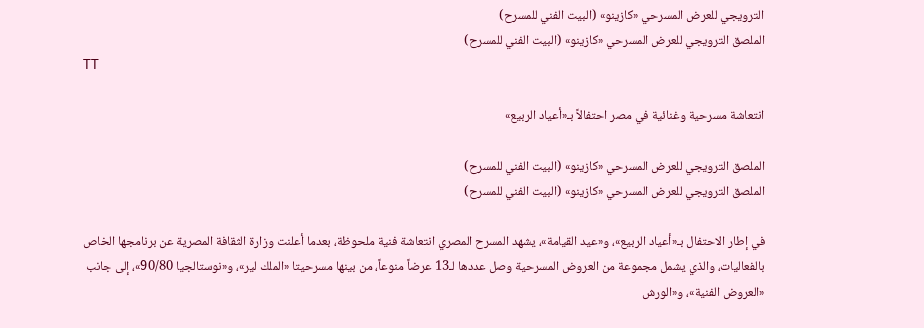الترويجي للعرض المسرحي «كازينو» (البيت الفني للمسرح)
الملصق الترويجي للعرض المسرحي «كازينو» (البيت الفني للمسرح)
TT

انتعاشة مسرحية وغنائية في مصر احتفالاً بـ«أعياد الربيع»

الملصق الترويجي للعرض المسرحي «كازينو» (البيت الفني للمسرح)
الملصق الترويجي للعرض المسرحي «كازينو» (البيت الفني للمسرح)

في إطار الاحتفال بـ«أعياد الربيع»، و«عيد القيامة»، يشهد المسرح المصري انتعاشة فنية ملحوظة، بعدما أعلنت وزارة الثقافة المصرية عن برنامجها الخاص بالفعاليات، والذي يشمل مجموعة من العروض المسرحية وصل عددها لـ13 عرضاً منوعاً، من بينها مسرحيتا «الملك لير»، و«نوستالجيا 90/80»، إلى جانب «العروض الفنية»، و«الورش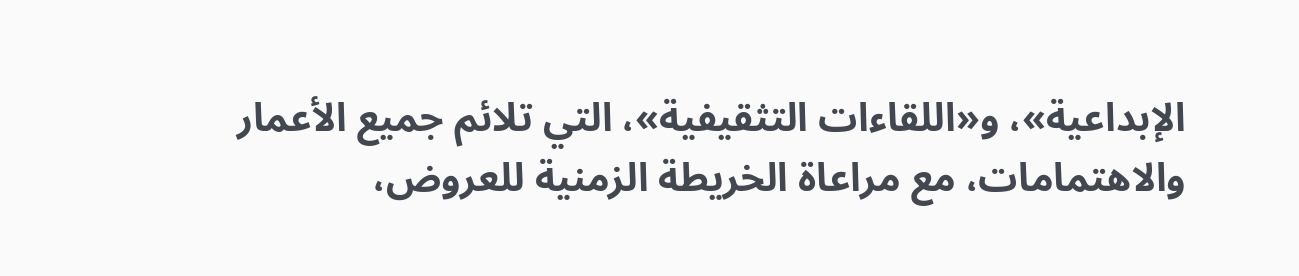الإبداعية»، و«اللقاءات التثقيفية»، التي تلائم جميع الأعمار والاهتمامات، مع مراعاة الخريطة الزمنية للعروض،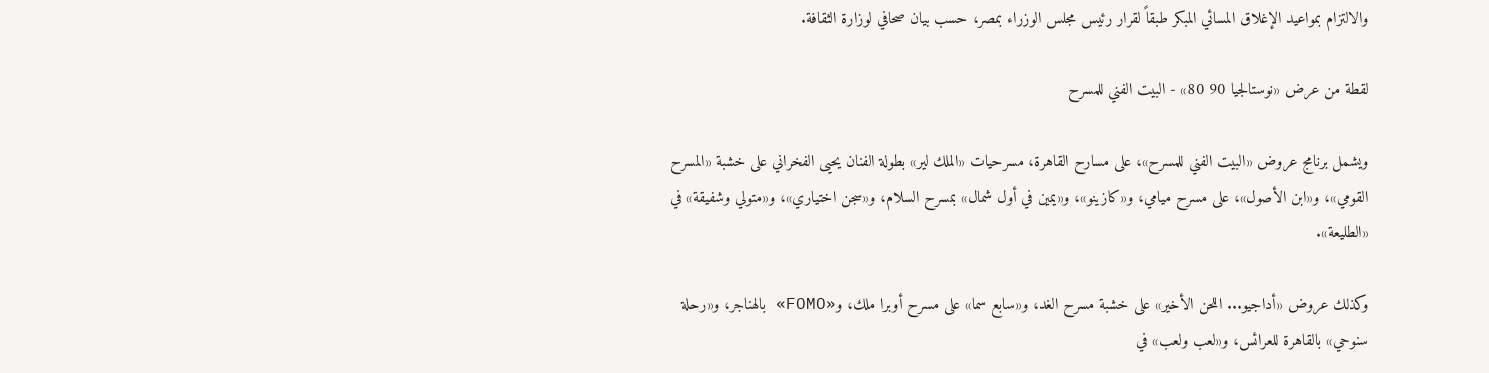والالتزام بمواعيد الإغلاق المسائي المبكر طبقاً لقرار رئيس مجلس الوزراء بمصر، حسب بيان صحافي لوزارة الثقافة.

لقطة من عرض «نوستالجيا 90 80» - البيت الفني للمسرح

ويشمل برنامج عروض «البيت الفني للمسرح»، على مسارح القاهرة، مسرحيات «الملك لير» بطولة الفنان يحيى الفخراني على خشبة «المسرح القومي»، و«ابن الأصول»، على مسرح ميامي، و«كازينو»، و«يمين في أول شمال» بمسرح السلام، و«سجن اختياري»، و«متولي وشفيقة» في «الطليعة».

وكذلك عروض «أداجيو... اللحن الأخير» على خشبة مسرح الغد، و«سابع سما» على مسرح أوبرا ملك، و«FOMO» بالهناجر، و«رحلة سنوحي» بالقاهرة للعرائس، و«لعب ولعب» في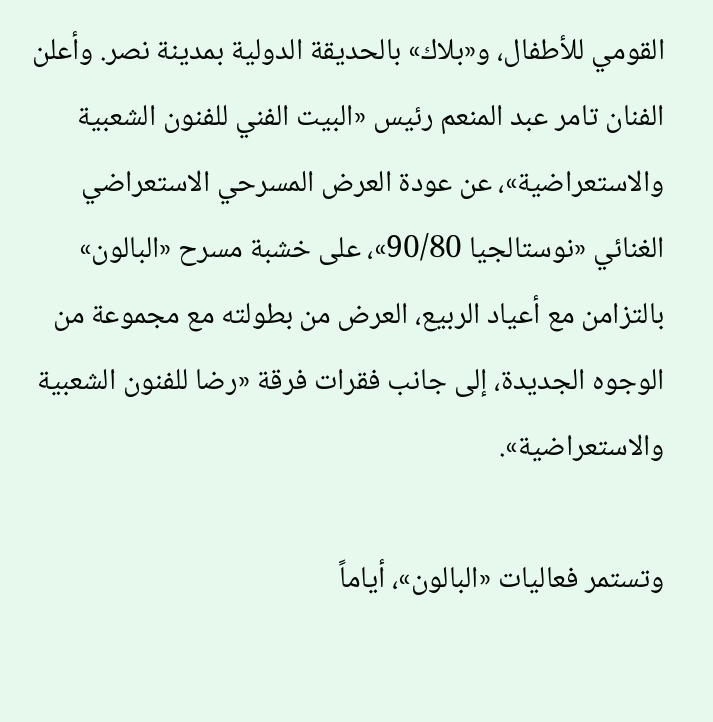القومي للأطفال، و«بلاك» بالحديقة الدولية بمدينة نصر. وأعلن الفنان تامر عبد المنعم رئيس «البيت الفني للفنون الشعبية والاستعراضية»، عن عودة العرض المسرحي الاستعراضي الغنائي «نوستالجيا 90/80»، على خشبة مسرح «البالون» بالتزامن مع أعياد الربيع، العرض من بطولته مع مجموعة من الوجوه الجديدة، إلى جانب فقرات فرقة «رضا للفنون الشعبية والاستعراضية».

وتستمر فعاليات «البالون»، أياماً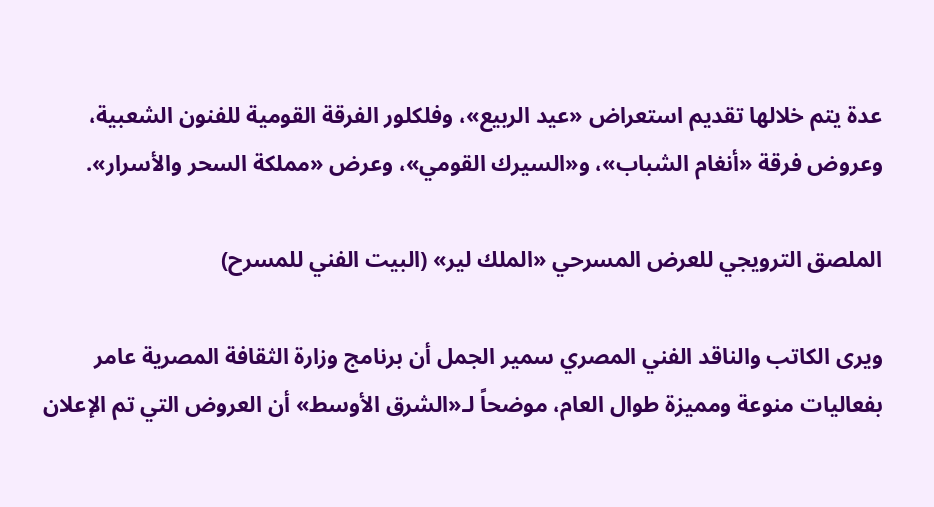عدة يتم خلالها تقديم استعراض «عيد الربيع»، وفلكلور الفرقة القومية للفنون الشعبية، وعروض فرقة «أنغام الشباب»، و«السيرك القومي»، وعرض «مملكة السحر والأسرار».

الملصق الترويجي للعرض المسرحي «الملك لير» (البيت الفني للمسرح)

ويرى الكاتب والناقد الفني المصري سمير الجمل أن برنامج وزارة الثقافة المصرية عامر بفعاليات منوعة ومميزة طوال العام، موضحاً لـ«الشرق الأوسط» أن العروض التي تم الإعلان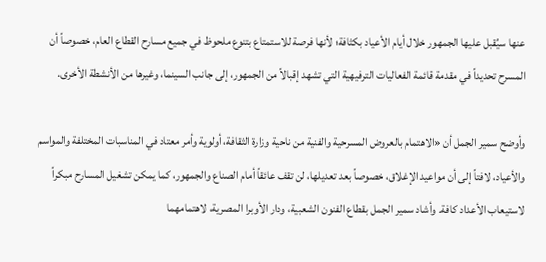عنها سيُقبل عليها الجمهور خلال أيام الأعياد بكثافة؛ لأنها فرصة للاستمتاع بتنوع ملحوظ في جميع مسارح القطاع العام، خصوصاً أن المسرح تحديداً في مقدمة قائمة الفعاليات الترفيهية التي تشهد إقبالاً من الجمهور، إلى جانب السينما، وغيرها من الأنشطة الأخرى.

وأوضح سمير الجمل أن «الاهتمام بالعروض المسرحية والفنية من ناحية وزارة الثقافة، أولوية وأمر معتاد في المناسبات المختلفة والمواسم والأعياد، لافتاً إلى أن مواعيد الإغلاق، خصوصاً بعد تعديلها، لن تقف عائقاً أمام الصناع والجمهور، كما يمكن تشغيل المسارح مبكراً لاستيعاب الأعداد كافة. وأشاد سمير الجمل بقطاع الفنون الشعبية، ودار الأوبرا المصرية، لاهتمامهما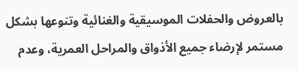بالعروض والحفلات الموسيقية والغنائية وتنوعها بشكل مستمر لإرضاء جميع الأذواق والمراحل العمرية، وعدم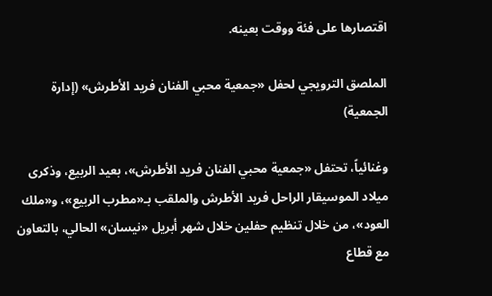اقتصارها على فئة ووقت بعينه.

الملصق الترويجي لحفل «جمعية محبي الفنان فريد الأطرش» (إدارة الجمعية)

وغنائياً، تحتفل «جمعية محبي الفنان فريد الأطرش»، بعيد الربيع، وذكرى ميلاد الموسيقار الراحل فريد الأطرش والملقب بـ«مطرب الربيع»، و«ملك العود»، من خلال تنظيم حفلين خلال شهر أبريل «نيسان» الحالي، بالتعاون مع قطاع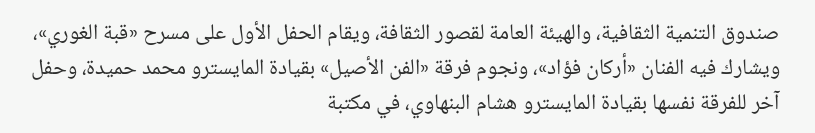صندوق التنمية الثقافية، والهيئة العامة لقصور الثقافة، ويقام الحفل الأول على مسرح «قبة الغوري»، ويشارك فيه الفنان «أركان فؤاد»، ونجوم فرقة «الفن الأصيل» بقيادة المايسترو محمد حميدة، وحفل آخر للفرقة نفسها بقيادة المايسترو هشام البنهاوي، في مكتبة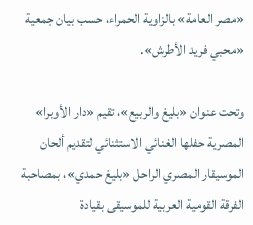«مصر العامة» بالزاوية الحمراء، حسب بيان جمعية «محبي فريد الأطرش».

وتحت عنوان «بليغ والربيع»، تقيم «دار الأوبرا» المصرية حفلها الغنائي الاستثنائي لتقديم ألحان الموسيقار المصري الراحل «بليغ حمدي»، بمصاحبة الفرقة القومية العربية للموسيقى بقيادة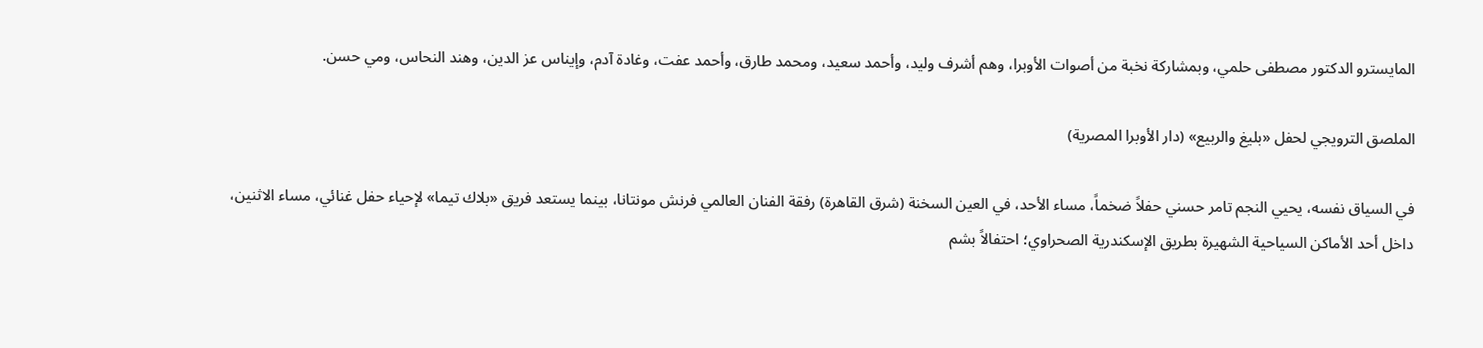المايسترو الدكتور مصطفى حلمي، وبمشاركة نخبة من أصوات الأوبرا، وهم أشرف وليد، وأحمد سعيد، ومحمد طارق، وأحمد عفت، وغادة آدم، وإيناس عز الدين، وهند النحاس، ومي حسن.

الملصق الترويجي لحفل «بليغ والربيع» (دار الأوبرا المصرية)

في السياق نفسه، يحيي النجم تامر حسني حفلاً ضخماً، مساء الأحد، في العين السخنة (شرق القاهرة) رفقة الفنان العالمي فرنش مونتانا، بينما يستعد فريق «بلاك تيما» لإحياء حفل غنائي، مساء الاثنين، داخل أحد الأماكن السياحية الشهيرة بطريق الإسكندرية الصحراوي؛ احتفالاً بشم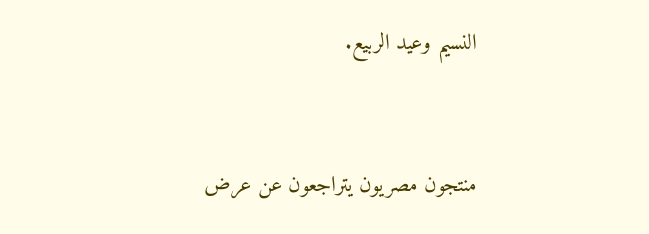النسيم وعيد الربيع.


منتجون مصريون يتراجعون عن عرض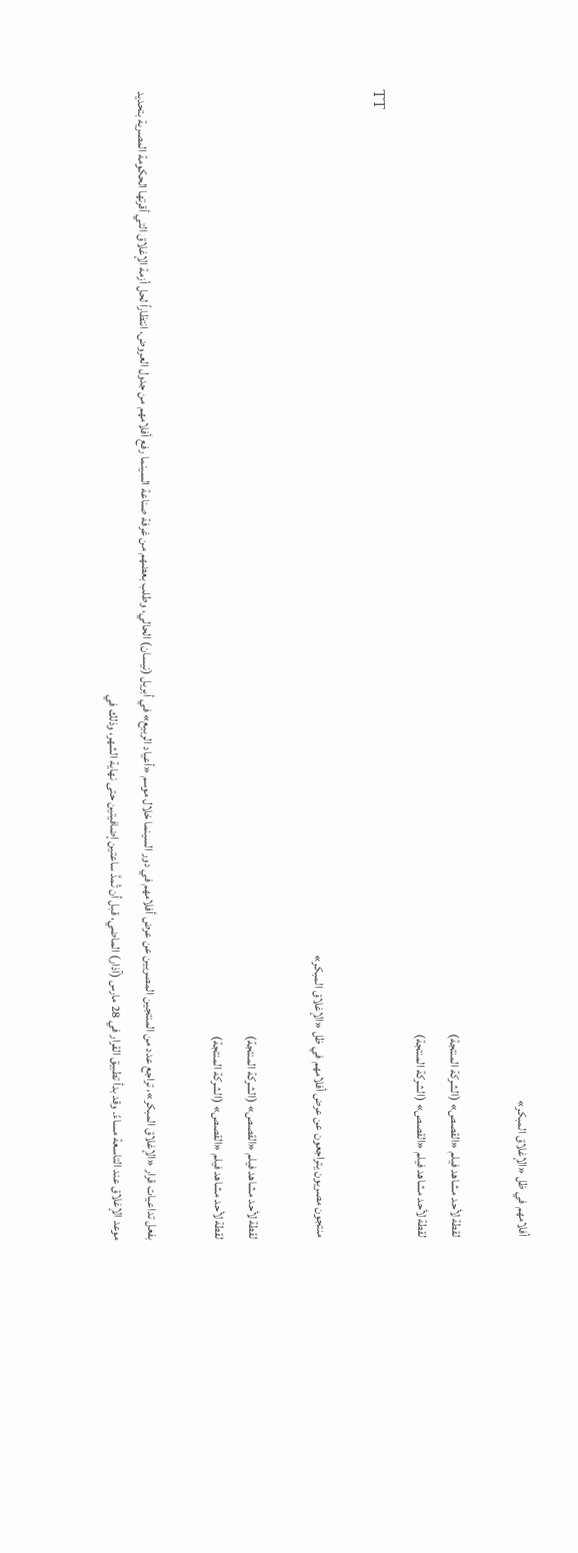أفلامهم في ظل «الإغلاق المبكر»

لقطة لأحد مشاهد فيلم «القصص» (الشركة المنتجة)
لقطة لأحد مشاهد فيلم «القصص» (الشركة المنتجة)
TT

منتجون مصريون يتراجعون عن عرض أفلامهم في ظل «الإغلاق المبكر»

لقطة لأحد مشاهد فيلم «القصص» (الشركة المنتجة)
لقطة لأحد مشاهد فيلم «القصص» (الشركة المنتجة)

بفعل تداعيات قرار «الإغلاق المبكر»، تراجع عدد من المنتجين المصريين عن عرض أفلامهم في دور السينما خلال موسم «أعياد الربيع» في أبريل (نيسان) الحالي، وطلب بعضهم من غرفة صناعة السينما رفع أفلامهم من جدول العروض، انتظاراً لحل أزمة الإغلاق التي أقرتها الحكومة المصرية بتحديد موعد الإغلاق عند التاسعة مساءً. وقد بدأ تطبيق القرار في 28 مارس (آذار) الماضي، قبل أن تُمدَّ ساعتين إضافيتين حتى نهاية الشهر، وذلك في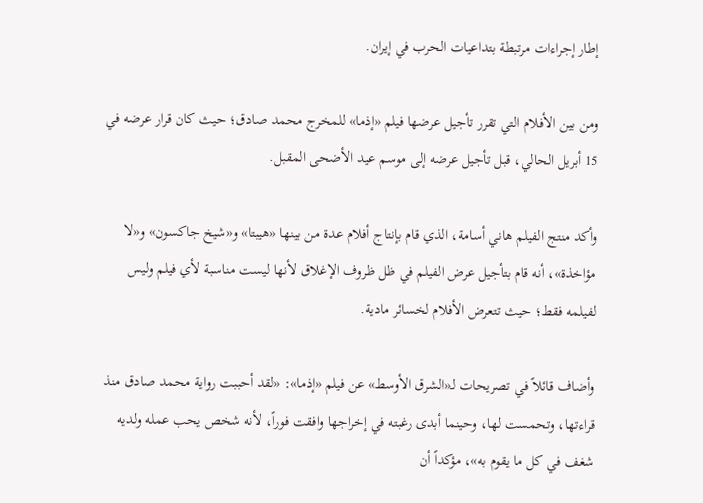إطار إجراءات مرتبطة بتداعيات الحرب في إيران.

ومن بين الأفلام التي تقرر تأجيل عرضها فيلم «إذما» للمخرج محمد صادق؛ حيث كان قرار عرضه في 15 أبريل الحالي، قبل تأجيل عرضه إلى موسم عيد الأضحى المقبل.

وأكد منتج الفيلم هاني أسامة، الذي قام بإنتاج أفلام عدة من بينها «هيبتا» و«شيخ جاكسون» و«لا مؤاخذة»، أنه قام بتأجيل عرض الفيلم في ظل ظروف الإغلاق لأنها ليست مناسبة لأي فيلم وليس لفيلمه فقط؛ حيث تتعرض الأفلام لخسائر مادية.

وأضاف قائلاً في تصريحات لـ«الشرق الأوسط» عن فيلم «إذما»: «لقد أحببت رواية محمد صادق منذ قراءتها، وتحمست لها، وحينما أبدى رغبته في إخراجها وافقت فوراً، لأنه شخص يحب عمله ولديه شغف في كل ما يقوم به»، مؤكداً أن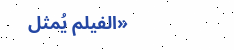«الفيلم يُمثل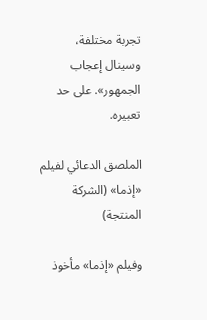تجربة مختلفة، وسينال إعجاب الجمهور». على حد تعبيره.

الملصق الدعائي لفيلم «إذما» (الشركة المنتجة)

وفيلم «إذما» مأخوذ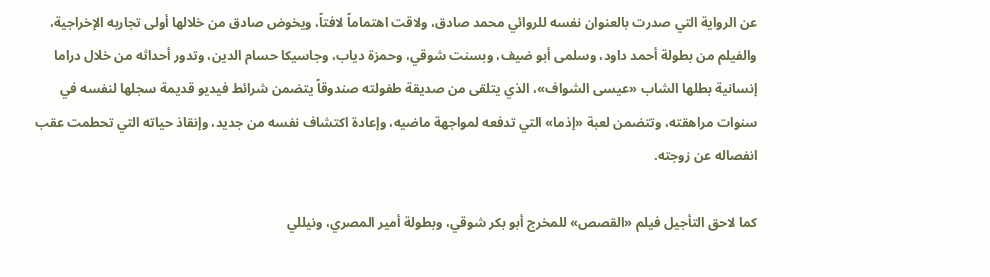عن الرواية التي صدرت بالعنوان نفسه للروائي محمد صادق، ولاقت اهتماماً لافتاً، ويخوض صادق من خلالها أولى تجاربه الإخراجية، والفيلم من بطولة أحمد داود، وسلمى أبو ضيف، وبسنت شوقي، وحمزة دياب، وجاسيكا حسام الدين، وتدور أحداثه من خلال دراما إنسانية بطلها الشاب «عيسى الشواف»، الذي يتلقى من صديقة طفولته صندوقاً يتضمن شرائط فيديو قديمة سجلها لنفسه في سنوات مراهقته، وتتضمن لعبة «إذما» التي تدفعه لمواجهة ماضيه، وإعادة اكتشاف نفسه من جديد، وإنقاذ حياته التي تحطمت عقب انفصاله عن زوجته.

كما لاحق التأجيل فيلم «القصص» للمخرج أبو بكر شوقي، وبطولة أمير المصري، ونيللي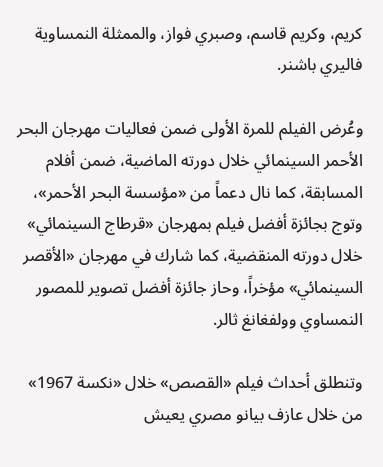كريم، وكريم قاسم، وصبري فواز، والممثلة النمساوية فاليري باشنر.

وعُرض الفيلم للمرة الأولى ضمن فعاليات مهرجان البحر الأحمر السينمائي خلال دورته الماضية، ضمن أفلام المسابقة، كما نال دعماً من «مؤسسة البحر الأحمر»، وتوج بجائزة أفضل فيلم بمهرجان «قرطاج السينمائي» خلال دورته المنقضية، كما شارك في مهرجان «الأقصر السينمائي» مؤخراً، وحاز جائزة أفضل تصوير للمصور النمساوي وولفغانغ ثالر.

وتنطلق أحداث فيلم «القصص» خلال «نكسة 1967» من خلال عازف بيانو مصري يعيش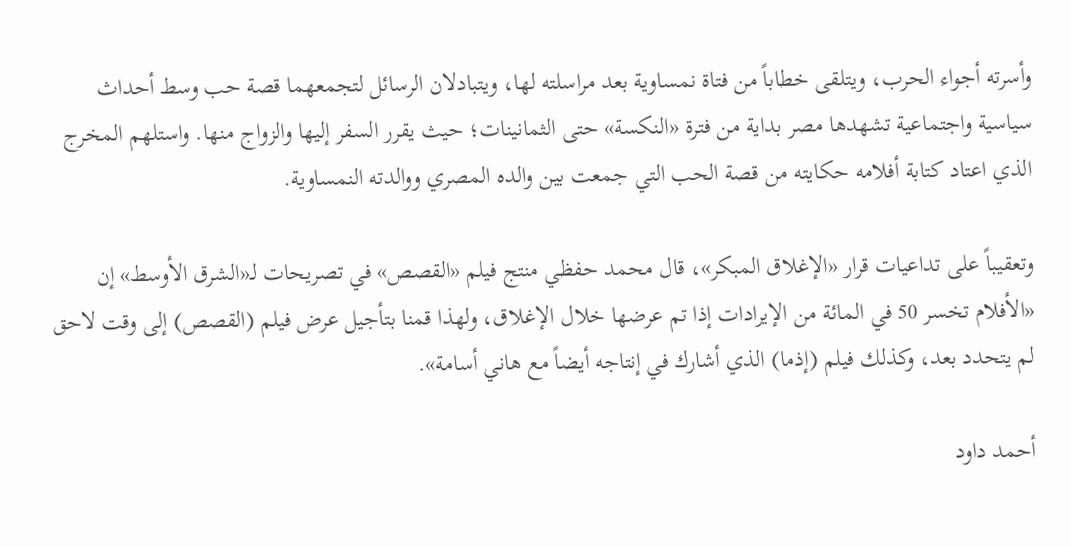وأسرته أجواء الحرب، ويتلقى خطاباً من فتاة نمساوية بعد مراسلته لها، ويتبادلان الرسائل لتجمعهما قصة حب وسط أحداث سياسية واجتماعية تشهدها مصر بداية من فترة «النكسة» حتى الثمانينات؛ حيث يقرر السفر إليها والزواج منها. واستلهم المخرج الذي اعتاد كتابة أفلامه حكايته من قصة الحب التي جمعت بين والده المصري ووالدته النمساوية.

وتعقيباً على تداعيات قرار «الإغلاق المبكر»، قال محمد حفظي منتج فيلم «القصص» في تصريحات لـ«الشرق الأوسط» إن «الأفلام تخسر 50 في المائة من الإيرادات إذا تم عرضها خلال الإغلاق، ولهذا قمنا بتأجيل عرض فيلم (القصص) إلى وقت لاحق لم يتحدد بعد، وكذلك فيلم (إذما) الذي أشارك في إنتاجه أيضاً مع هاني أسامة».

أحمد داود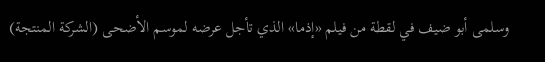وسلمى أبو ضيف في لقطة من فيلم «إذما» الذي تأجل عرضه لموسم الأضحى (الشركة المنتجة)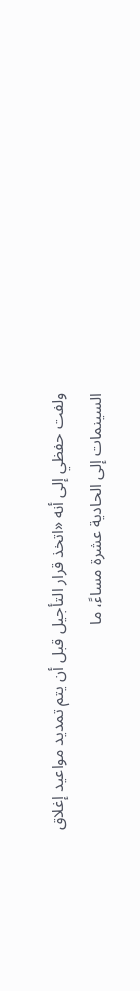ولفت حفظي إلى أنه «اتخذ قرار التأجيل قبل أن يتم تمديد مواعيد إغلاق السينمات إلى الحادية عشرة مساءً، ما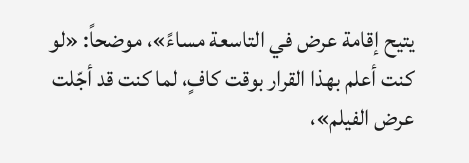يتيح إقامة عرض في التاسعة مساءً»، موضحاً: «لو كنت أعلم بهذا القرار بوقت كافٍ، لما كنت قد أجّلت عرض الفيلم»،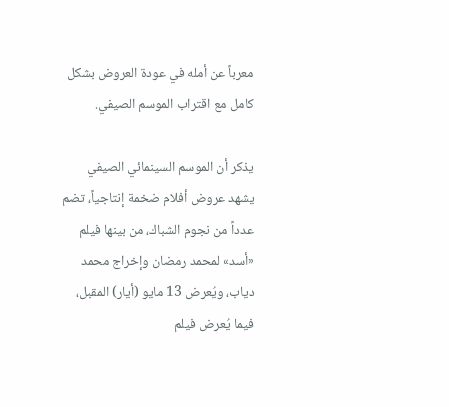معرباً عن أمله في عودة العروض بشكل كامل مع اقتراب الموسم الصيفي.

يذكر أن الموسم السينمائي الصيفي يشهد عروض أفلام ضخمة إنتاجياً، تضم عدداً من نجوم الشباك، من بينها فيلم «أسد» لمحمد رمضان وإخراج محمد دياب، ويُعرض 13 مايو (أيار) المقبل، فيما يُعرض فيلم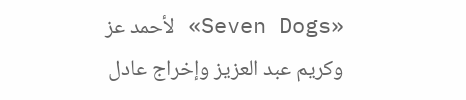«Seven Dogs» لأحمد عز وكريم عبد العزيز وإخراج عادل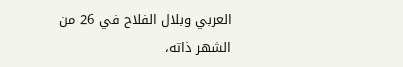العربي وبلال الفلاح في 26 من الشهر ذاته،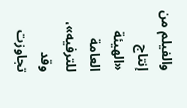والفيلم من إنتاج «الهيئة العامة للترفيه»، وقد تجاوزت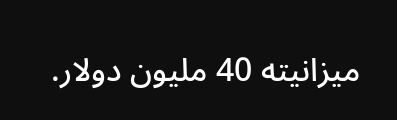ميزانيته 40 مليون دولار.